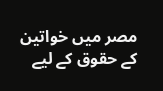مصر میں خواتین کے حقوق کے لیے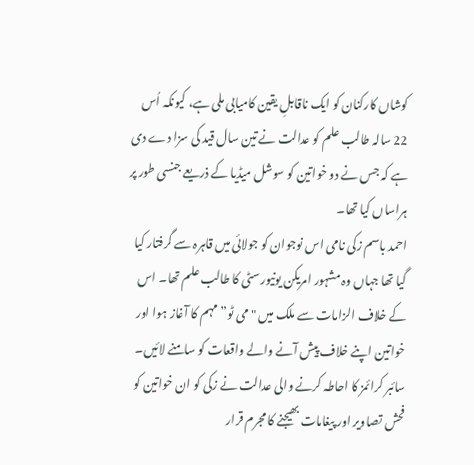کوشاں کارکنان کو ایک ناقابلِ یقین کامیابی ملی ہے، کیونکہ اُس 22 سالہ طالب علم کو عدالت نے تین سال قید کی سزا دے دی ہے کہ جس نے دو خواتین کو سوشل میڈیا کے ذریعے جنسی طور پر ہراساں کیا تھا۔
احمد باسم زکی نامی اس نوجوان کو جولائی میں قاہرہ سے گرفتار کیا گیا تھا جہاں وہ مشہور امریکن یونیورسٹی کا طالب علم تھا۔ اس کے خلاف الزامات سے ملک میں "می ٹو” مہم کا آغاز ہوا اور خواتین اپنے خلاف پیش آنے والے واقعات کو سامنے لائیں۔
سائبر کرائمز کا احاطہ کرنے والی عدالت نے زکی کو ان خواتین کو فحش تصاویر اور پیغامات بھیجنے کا مجرم قرار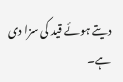دیتے ہوئے قید کی سزا دی ہے۔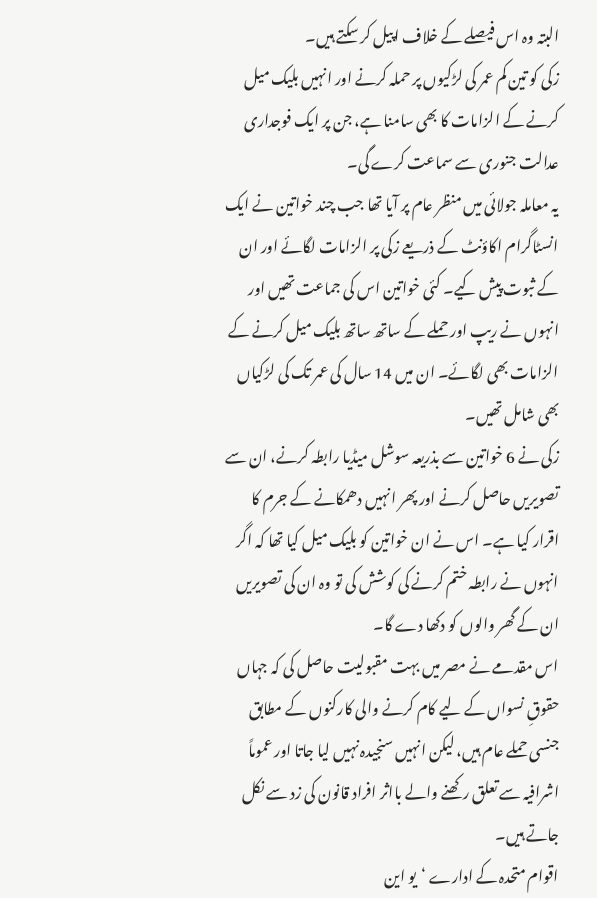البتہ وہ اس فیصلے کے خلاف اپیل کر سکتے ہیں۔
زکی کو تین کم عمر کی لڑکیوں پر حملہ کرنے اور انہیں بلیک میل کرنے کے الزامات کا بھی سامنا ہے، جن پر ایک فوجداری عدالت جنوری سے سماعت کرے گی۔
یہ معاملہ جولائی میں منظر عام پر آیا تھا جب چند خواتین نے ایک انسٹاگرام اکاؤنٹ کے ذریعے زکی پر الزامات لگائے اور ان کے ثبوت پیش کیے۔ کئی خواتین اس کی جماعت تھیں اور انہوں نے ریپ اور حملے کے ساتھ ساتھ بلیک میل کرنے کے الزامات بھی لگائے۔ ان میں 14 سال کی عمر تک کی لڑکیاں بھی شامل تھیں۔
زکی نے 6 خواتین سے بذریعہ سوشل میڈیا رابطہ کرنے، ان سے تصویریں حاصل کرنے اور پھر انہیں دھمکانے کے جرم کا اقرار کیا ہے۔ اس نے ان خواتین کو بلیک میل کیا تھا کہ اگر انہوں نے رابطہ ختم کرنے کی کوشش کی تو وہ ان کی تصویریں ان کے گھر والوں کو دکھا دے گا۔
اس مقدمے نے مصر میں بہت مقبولیت حاصل کی کہ جہاں حقوقِ نسواں کے لیے کام کرنے والی کارکنوں کے مطابق جنسی حملے عام ہیں، لیکن انہیں سنجیدہ نہیں لیا جاتا اور عموماً اشرافیہ سے تعلق رکھنے والے بااثر افراد قانون کی زد سے نکل جاتے ہیں۔
اقوام متحدہ کے ادارے ‘یو این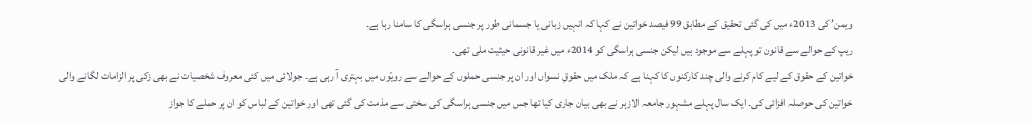ویمن’ کی 2013ء میں کی گئی تحقیق کے مطابق 99 فیصد خواتین نے کہا کہ انہیں زبانی یا جسمانی طور پر جنسی ہراسگی کا سامنا رہا ہے۔
ریپ کے حوالے سے قانون تو پہلے سے موجود ہیں لیکن جنسی ہراسگی کو 2014ء میں غیر قانونی حیثیت ملی تھی۔
خواتین کے حقوق کے لیے کام کرنے والی چند کارکنوں کا کہنا ہے کہ ملک میں حقوقِ نسواں اور ان پر جنسی حملوں کے حوالے سے رویّوں میں بہتری آ رہی ہے۔ جولائی میں کئی معروف شخصیات نے بھی زکی پر الزامات لگانے والی خواتین کی حوصلہ افزائی کی۔ ایک سال پہلے مشہور جامعہ الازہر نے بھی بیان جاری کیا تھا جس میں جنسی ہراسگی کی سختی سے مذمت کی گئی تھی اور خواتین کے لباس کو ان پر حملے کا جواز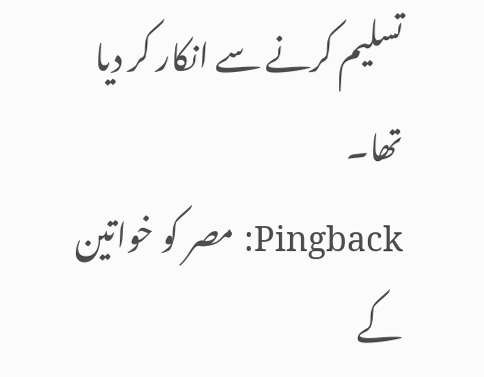تسلیم کرنے سے انکار کر دیا تھا۔
Pingback: مصر کو خواتین کے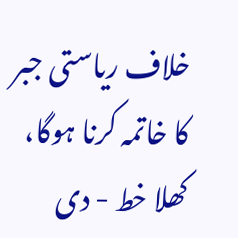خلاف ریاستی جبر کا خاتمہ کرنا ہوگا، کھلا خط - دی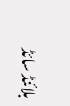بلائنڈ سائڈ